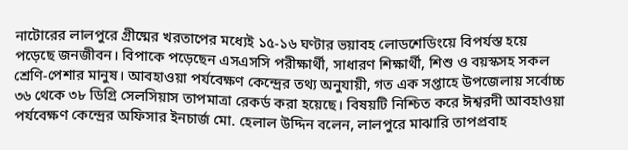নাটোরের লালপুরে গ্রীষ্মের খরতাপের মধ্যেই ১৫-১৬ ঘণ্টার ভয়াবহ লোডশেডিংয়ে বিপর্যস্ত হয়ে পড়েছে জনজীবন। বিপাকে পড়েছেন এসএসসি পরীক্ষার্থী, সাধারণ শিক্ষার্থী, শিশু ও বয়স্কসহ সকল শ্রেণি-পেশার মানুষ। আবহাওয়া পর্যবেক্ষণ কেন্দ্রের তথ্য অনুযায়ী, গত এক সপ্তাহে উপজেলায় সর্বোচ্চ ৩৬ থেকে ৩৮ ডিগ্রি সেলসিয়াস তাপমাত্রা রেকর্ড করা হয়েছে। বিষয়টি নিশ্চিত করে ঈশ্বরদী আবহাওয়া পর্যবেক্ষণ কেন্দ্রের অফিসার ইনচার্জ মো. হেলাল উদ্দিন বলেন, লালপুরে মাঝারি তাপপ্রবাহ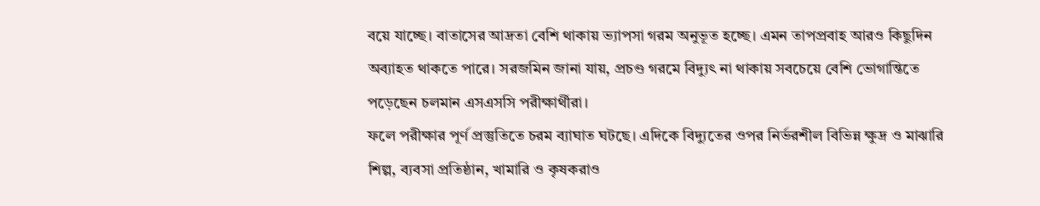বয়ে যাচ্ছে। বাতাসের আদ্রতা বেশি থাকায় ভ্যাপসা গরম অনুভূত হচ্ছে। এমন তাপপ্রবাহ আরও কিছুদিন অব্যাহত থাকতে পারে। সরজমিন জানা যায়, প্রচণ্ড গরমে বিদ্যুৎ না থাকায় সবচেয়ে বেশি ভোগান্তিতে পড়েছেন চলমান এসএসসি পরীক্ষার্থীরা।
ফলে পরীক্ষার পূর্ণ প্রস্তুতিতে চরম ব্যাঘাত ঘটছে। এদিকে বিদ্যুতের ওপর নির্ভরশীল বিভিন্ন ক্ষুদ্র ও মাঝারি শিল্প, ব্যবসা প্রতিষ্ঠান, খামারি ও কৃষকরাও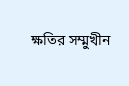ক্ষতির সম্মুখীন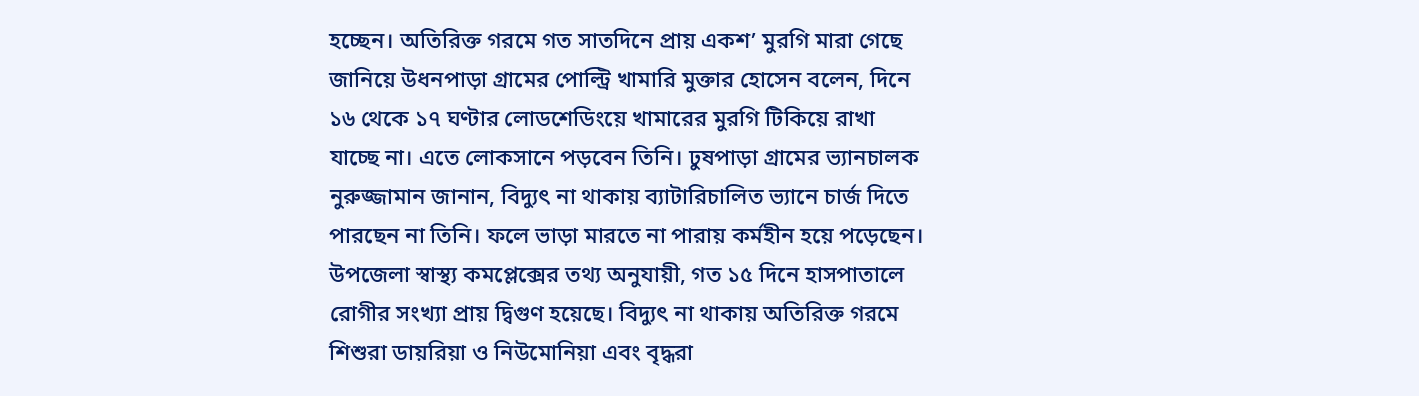হচ্ছেন। অতিরিক্ত গরমে গত সাতদিনে প্রায় একশ’ মুরগি মারা গেছে জানিয়ে উধনপাড়া গ্রামের পোল্ট্রি খামারি মুক্তার হোসেন বলেন, দিনে ১৬ থেকে ১৭ ঘণ্টার লোডশেডিংয়ে খামারের মুরগি টিকিয়ে রাখা যাচ্ছে না। এতে লোকসানে পড়বেন তিনি। ঢুষপাড়া গ্রামের ভ্যানচালক নুরুজ্জামান জানান, বিদ্যুৎ না থাকায় ব্যাটারিচালিত ভ্যানে চার্জ দিতে পারছেন না তিনি। ফলে ভাড়া মারতে না পারায় কর্মহীন হয়ে পড়েছেন। উপজেলা স্বাস্থ্য কমপ্লেক্সের তথ্য অনুযায়ী, গত ১৫ দিনে হাসপাতালে রোগীর সংখ্যা প্রায় দ্বিগুণ হয়েছে। বিদ্যুৎ না থাকায় অতিরিক্ত গরমে শিশুরা ডায়রিয়া ও নিউমোনিয়া এবং বৃদ্ধরা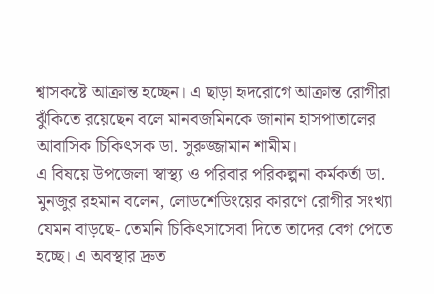শ্বাসকষ্টে আক্রান্ত হচ্ছেন। এ ছাড়া হৃদরোগে আক্রান্ত রোগীরা ঝুঁকিতে রয়েছেন বলে মানবজমিনকে জানান হাসপাতালের আবাসিক চিকিৎসক ডা. সুরুজ্জামান শামীম।
এ বিষয়ে উপজেলা স্বাস্থ্য ও পরিবার পরিকল্পনা কর্মকর্তা ডা. মুনজুর রহমান বলেন, লোডশেডিংয়ের কারণে রোগীর সংখ্যা যেমন বাড়ছে- তেমনি চিকিৎসাসেবা দিতে তাদের বেগ পেতে হচ্ছে। এ অবস্থার দ্রুত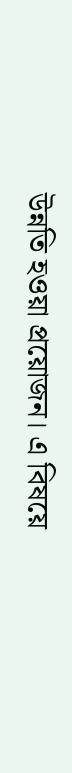উন্নতি হওয়া প্রয়োজন। এ বিষয়ে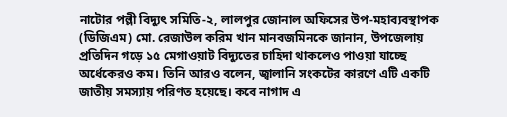নাটোর পল্লী বিদ্যুৎ সমিতি-২, লালপুর জোনাল অফিসের উপ-মহাব্যবস্থাপক (ডিজিএম) মো. রেজাউল করিম খান মানবজমিনকে জানান, উপজেলায় প্রতিদিন গড়ে ১৫ মেগাওয়াট বিদ্যুতের চাহিদা থাকলেও পাওয়া যাচ্ছে অর্ধেকেরও কম। তিনি আরও বলেন, জ্বালানি সংকটের কারণে এটি একটি জাতীয় সমস্যায় পরিণত হয়েছে। কবে নাগাদ এ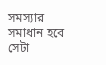সমস্যার সমাধান হবে সেটা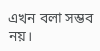এখন বলা সম্ভব নয়।